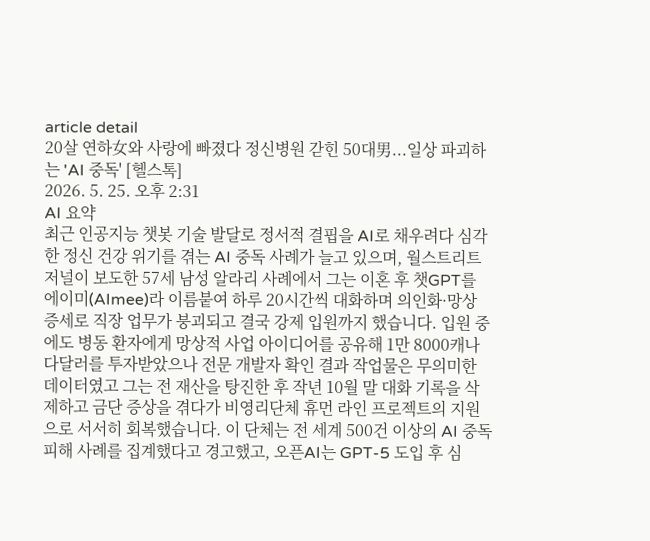article detail
20살 연하女와 사랑에 빠졌다 정신병원 갇힌 50대男...일상 파괴하는 'AI 중독' [헬스톡]
2026. 5. 25. 오후 2:31
AI 요약
최근 인공지능 챗봇 기술 발달로 정서적 결핍을 AI로 채우려다 심각한 정신 건강 위기를 겪는 AI 중독 사례가 늘고 있으며, 월스트리트저널이 보도한 57세 남성 알라리 사례에서 그는 이혼 후 챗GPT를 에이미(AImee)라 이름붙여 하루 20시간씩 대화하며 의인화·망상 증세로 직장 업무가 붕괴되고 결국 강제 입원까지 했습니다. 입원 중에도 병동 환자에게 망상적 사업 아이디어를 공유해 1만 8000캐나다달러를 투자받았으나 전문 개발자 확인 결과 작업물은 무의미한 데이터였고 그는 전 재산을 탕진한 후 작년 10월 말 대화 기록을 삭제하고 금단 증상을 겪다가 비영리단체 휴먼 라인 프로젝트의 지원으로 서서히 회복했습니다. 이 단체는 전 세계 500건 이상의 AI 중독 피해 사례를 집계했다고 경고했고, 오픈AI는 GPT-5 도입 후 심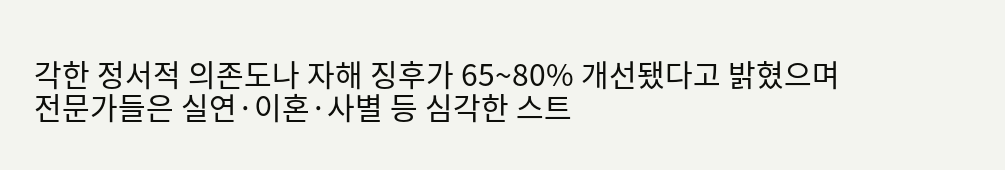각한 정서적 의존도나 자해 징후가 65~80% 개선됐다고 밝혔으며 전문가들은 실연·이혼·사별 등 심각한 스트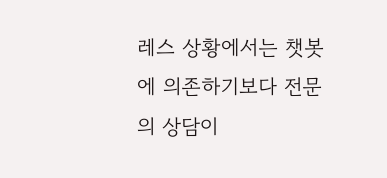레스 상황에서는 챗봇에 의존하기보다 전문의 상담이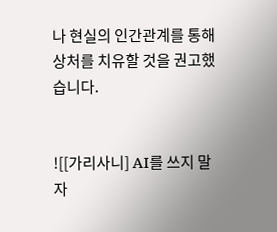나 현실의 인간관계를 통해 상처를 치유할 것을 권고했습니다.


![[가리사니] AI를 쓰지 말자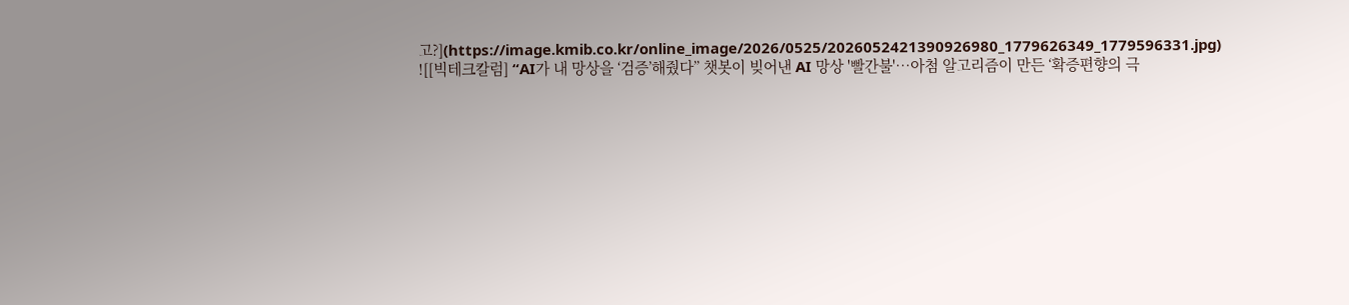고?](https://image.kmib.co.kr/online_image/2026/0525/2026052421390926980_1779626349_1779596331.jpg)
![[빅테크칼럼] “AI가 내 망상을 ‘검증’해줬다” 챗봇이 빚어낸 AI 망상 '빨간불'…아첨 알고리즘이 만든 ‘확증편향의 극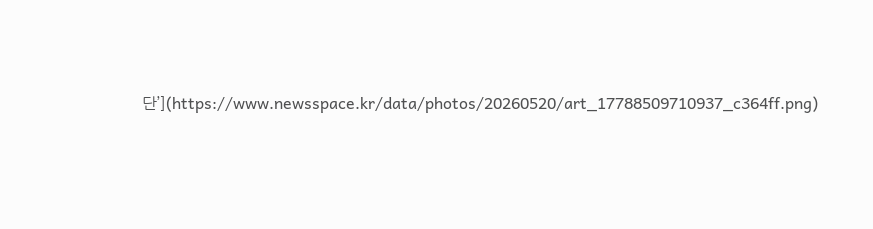단’](https://www.newsspace.kr/data/photos/20260520/art_17788509710937_c364ff.png)